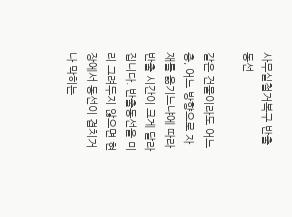사무실철거복구 반출동선

같은 건물이라도 어느 층, 어느 방향으로 자재를 옮기느냐에 따라 반출 시간이 크게 달라집니다. 반출동선을 미리 그려두지 않으면 현장에서 동선이 겹치거나 막히는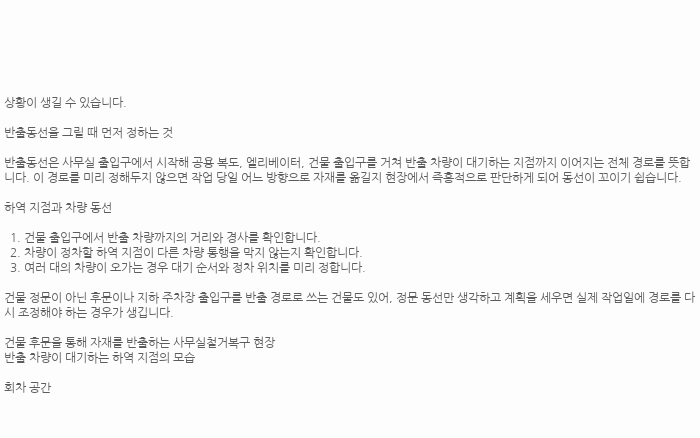상황이 생길 수 있습니다.

반출동선을 그릴 때 먼저 정하는 것

반출동선은 사무실 출입구에서 시작해 공용 복도, 엘리베이터, 건물 출입구를 거쳐 반출 차량이 대기하는 지점까지 이어지는 전체 경로를 뜻합니다. 이 경로를 미리 정해두지 않으면 작업 당일 어느 방향으로 자재를 옮길지 현장에서 즉흥적으로 판단하게 되어 동선이 꼬이기 쉽습니다.

하역 지점과 차량 동선

  1. 건물 출입구에서 반출 차량까지의 거리와 경사를 확인합니다.
  2. 차량이 정차할 하역 지점이 다른 차량 통행을 막지 않는지 확인합니다.
  3. 여러 대의 차량이 오가는 경우 대기 순서와 정차 위치를 미리 정합니다.

건물 정문이 아닌 후문이나 지하 주차장 출입구를 반출 경로로 쓰는 건물도 있어, 정문 동선만 생각하고 계획을 세우면 실제 작업일에 경로를 다시 조정해야 하는 경우가 생깁니다.

건물 후문을 통해 자재를 반출하는 사무실철거복구 현장
반출 차량이 대기하는 하역 지점의 모습

회차 공간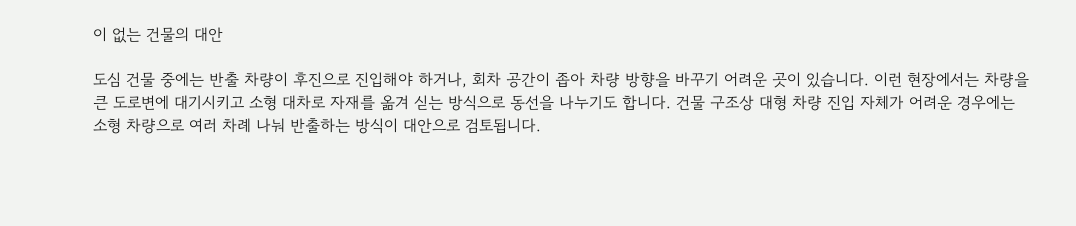이 없는 건물의 대안

도심 건물 중에는 반출 차량이 후진으로 진입해야 하거나, 회차 공간이 좁아 차량 방향을 바꾸기 어려운 곳이 있습니다. 이런 현장에서는 차량을 큰 도로변에 대기시키고 소형 대차로 자재를 옮겨 싣는 방식으로 동선을 나누기도 합니다. 건물 구조상 대형 차량 진입 자체가 어려운 경우에는 소형 차량으로 여러 차례 나눠 반출하는 방식이 대안으로 검토됩니다.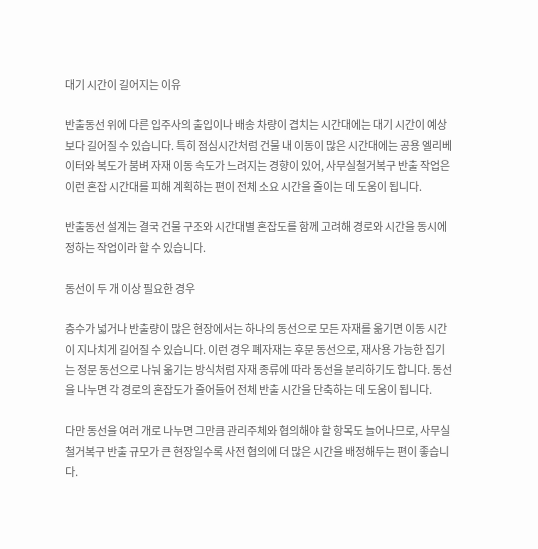대기 시간이 길어지는 이유

반출동선 위에 다른 입주사의 출입이나 배송 차량이 겹치는 시간대에는 대기 시간이 예상보다 길어질 수 있습니다. 특히 점심시간처럼 건물 내 이동이 많은 시간대에는 공용 엘리베이터와 복도가 붐벼 자재 이동 속도가 느려지는 경향이 있어, 사무실철거복구 반출 작업은 이런 혼잡 시간대를 피해 계획하는 편이 전체 소요 시간을 줄이는 데 도움이 됩니다.

반출동선 설계는 결국 건물 구조와 시간대별 혼잡도를 함께 고려해 경로와 시간을 동시에 정하는 작업이라 할 수 있습니다.

동선이 두 개 이상 필요한 경우

층수가 넓거나 반출량이 많은 현장에서는 하나의 동선으로 모든 자재를 옮기면 이동 시간이 지나치게 길어질 수 있습니다. 이런 경우 폐자재는 후문 동선으로, 재사용 가능한 집기는 정문 동선으로 나눠 옮기는 방식처럼 자재 종류에 따라 동선을 분리하기도 합니다. 동선을 나누면 각 경로의 혼잡도가 줄어들어 전체 반출 시간을 단축하는 데 도움이 됩니다.

다만 동선을 여러 개로 나누면 그만큼 관리주체와 협의해야 할 항목도 늘어나므로, 사무실철거복구 반출 규모가 큰 현장일수록 사전 협의에 더 많은 시간을 배정해두는 편이 좋습니다.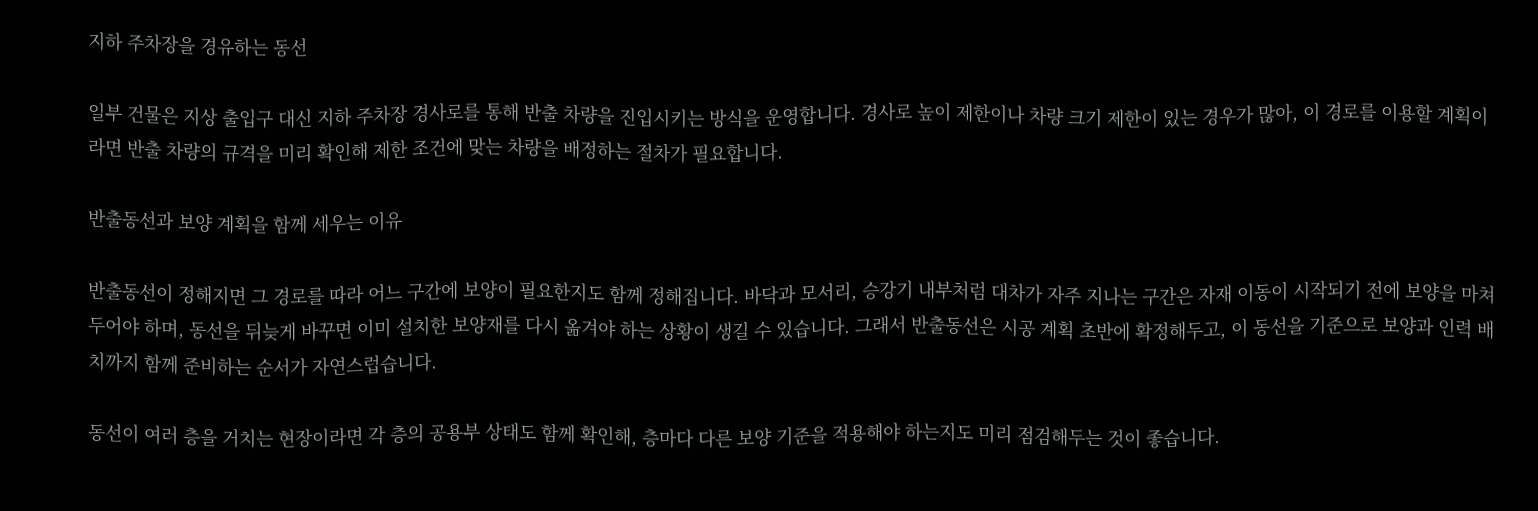지하 주차장을 경유하는 동선

일부 건물은 지상 출입구 대신 지하 주차장 경사로를 통해 반출 차량을 진입시키는 방식을 운영합니다. 경사로 높이 제한이나 차량 크기 제한이 있는 경우가 많아, 이 경로를 이용할 계획이라면 반출 차량의 규격을 미리 확인해 제한 조건에 맞는 차량을 배정하는 절차가 필요합니다.

반출동선과 보양 계획을 함께 세우는 이유

반출동선이 정해지면 그 경로를 따라 어느 구간에 보양이 필요한지도 함께 정해집니다. 바닥과 모서리, 승강기 내부처럼 대차가 자주 지나는 구간은 자재 이동이 시작되기 전에 보양을 마쳐두어야 하며, 동선을 뒤늦게 바꾸면 이미 설치한 보양재를 다시 옮겨야 하는 상황이 생길 수 있습니다. 그래서 반출동선은 시공 계획 초반에 확정해두고, 이 동선을 기준으로 보양과 인력 배치까지 함께 준비하는 순서가 자연스럽습니다.

동선이 여러 층을 거치는 현장이라면 각 층의 공용부 상태도 함께 확인해, 층마다 다른 보양 기준을 적용해야 하는지도 미리 점검해두는 것이 좋습니다.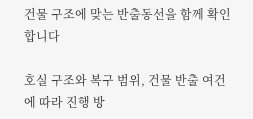건물 구조에 맞는 반출동선을 함께 확인합니다

호실 구조와 복구 범위, 건물 반출 여건에 따라 진행 방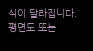식이 달라집니다. 평면도 또는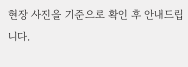현장 사진을 기준으로 확인 후 안내드립니다.